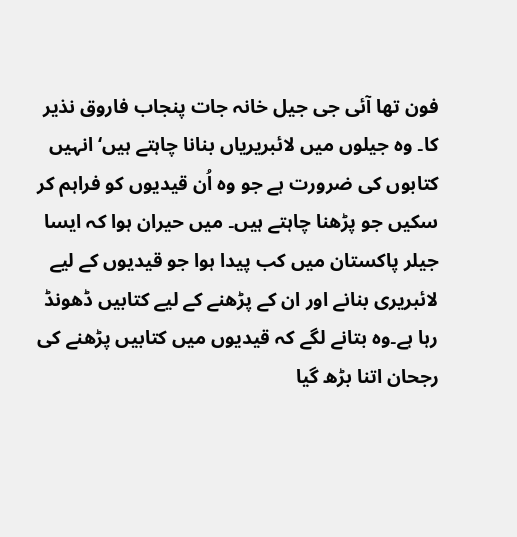فون تھا آئی جی جیل خانہ جات پنجاب فاروق نذیر کا۔ وہ جیلوں میں لائبریریاں بنانا چاہتے ہیں‘ انہیں کتابوں کی ضرورت ہے جو وہ اُن قیدیوں کو فراہم کر سکیں جو پڑھنا چاہتے ہیں۔ میں حیران ہوا کہ ایسا جیلر پاکستان میں کب پیدا ہوا جو قیدیوں کے لیے لائبریری بنانے اور ان کے پڑھنے کے لیے کتابیں ڈھونڈ رہا ہے۔وہ بتانے لگے کہ قیدیوں میں کتابیں پڑھنے کی رجحان اتنا بڑھ گیا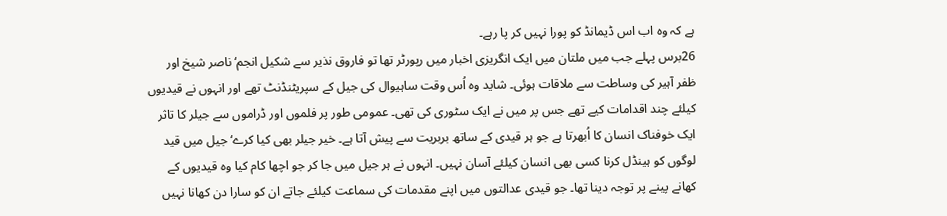ہے کہ وہ اب اس ڈیمانڈ کو پورا نہیں کر پا رہے۔
26برس پہلے جب میں ملتان میں ایک انگریزی اخبار میں رپورٹر تھا تو فاروق نذیر سے شکیل انجم‘ ناصر شیخ اور ظفر آہیر کی وساطت سے ملاقات ہوئی۔ شاید وہ اُس وقت ساہیوال کی جیل کے سپریٹنڈنٹ تھے اور انہوں نے قیدیوں کیلئے چند اقدامات کیے تھے جس پر میں نے ایک سٹوری کی تھی۔ عمومی طور پر فلموں اور ڈراموں سے جیلر کا تاثر ایک خوفناک انسان کا اُبھرتا ہے جو ہر قیدی کے ساتھ بربریت سے پیش آتا ہے۔ خیر جیلر بھی کیا کرے‘ جیل میں قید لوگوں کو ہینڈل کرنا کسی بھی انسان کیلئے آسان نہیں۔ انہوں نے ہر جیل میں جا کر جو اچھا کام کیا وہ قیدیوں کے کھانے پینے پر توجہ دینا تھا۔ جو قیدی عدالتوں میں اپنے مقدمات کی سماعت کیلئے جاتے ان کو سارا دن کھانا نہیں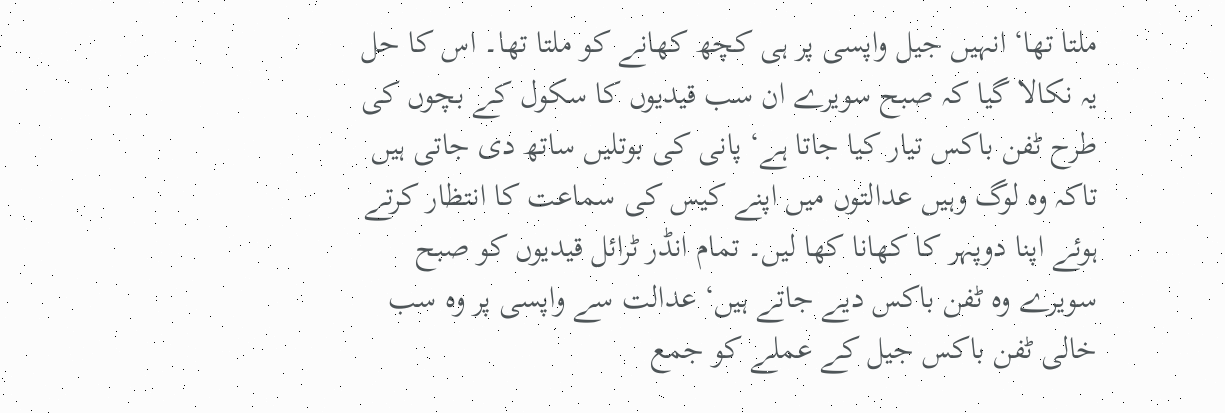ملتا تھا‘ انہیں جیل واپسی پر ہی کچھ کھانے کو ملتا تھا۔ اس کا حل یہ نکالا گیا کہ صبح سویرے ان سب قیدیوں کا سکول کے بچوں کی طرح ٹفن باکس تیار کیا جاتا ہے‘ پانی کی بوتلیں ساتھ دی جاتی ہیں تاکہ وہ لوگ وہیں عدالتوں میں اپنے کیس کی سماعت کا انتظار کرتے ہوئے اپنا دوپہر کا کھانا کھا لیں۔ تمام انڈر ٹرائل قیدیوں کو صبح سویرے وہ ٹفن باکس دیے جاتے ہیں‘ عدالت سے واپسی پر وہ سب خالی ٹفن باکس جیل کے عملے کو جمع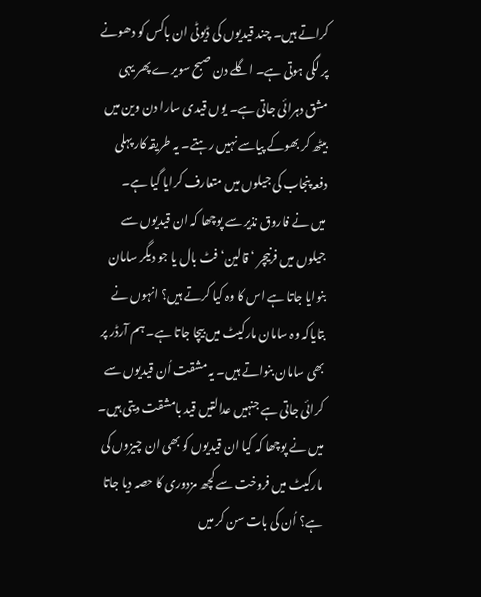کراتے ہیں۔ چند قیدیوں کی ڈیوٹی ان باکس کو دھونے پر لگی ہوتی ہے۔ اگلے دن صبح سویرے پھر یہی مشق دہرائی جاتی ہے۔ یوں قیدی سارا دن وین میں بیٹھ کر بھوکے پیاسے نہیں رہتے۔ یہ طریقہ کار پہلی دفعہ پنجاب کی جیلوں میں متعارف کرایا گیا ہے۔
میں نے فاروق نذیر سے پوچھا کہ ان قیدیوں سے جیلوں میں فرنیچر ‘ قالین‘ فٹ بال یا جو دیگر سامان بنوایا جاتا ہے اس کا وہ کیا کرتے ہیں؟ انہوں نے بتایاکہ وہ سامان مارکیٹ میں بیچا جاتا ہے۔ ہم آرڈر پر بھی سامان بنواتے ہیں۔ یہ مشقت اُن قیدیوں سے کرائی جاتی ہے جنہیں عدالتیں قید بامشقت دیتی ہیں۔ میں نے پوچھا کہ کیا ان قیدیوں کو بھی ان چیزوں کی مارکیٹ میں فروخت سے کچھ مزدوری کا حصہ دیا جاتا ہے؟ اُن کی بات سن کر میں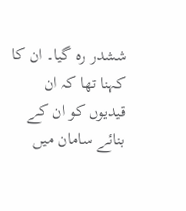ششدر رہ گیا۔ ان کا کہنا تھا کہ ان قیدیوں کو ان کے بنائے سامان میں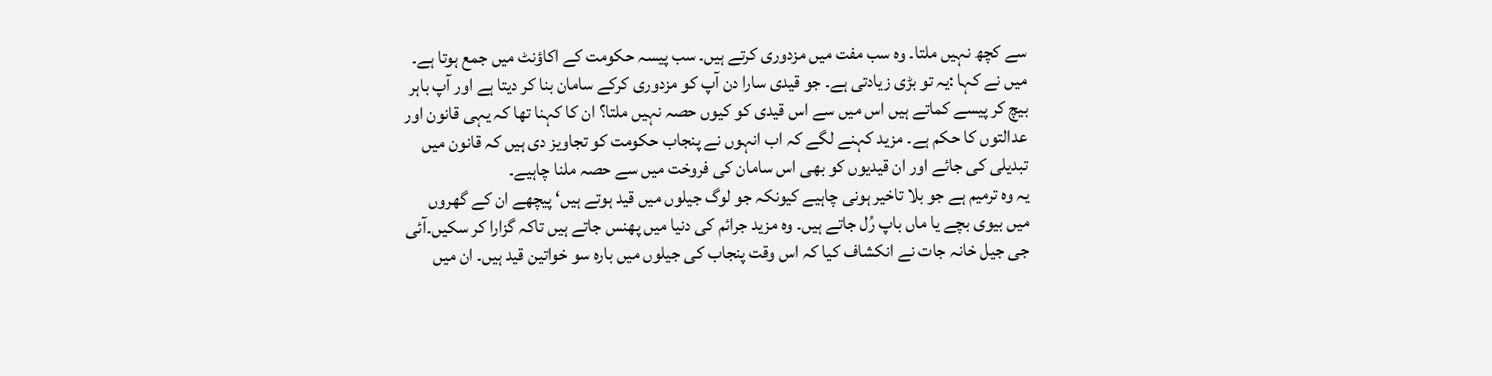سے کچھ نہیں ملتا۔ وہ سب مفت میں مزدوری کرتے ہیں۔ سب پیسہ حکومت کے اکاؤنٹ میں جمع ہوتا ہے۔ میں نے کہا :یہ تو بڑی زیادتی ہے۔ جو قیدی سارا دن آپ کو مزدوری کرکے سامان بنا کر دیتا ہے اور آپ باہر بیچ کر پیسے کماتے ہیں اس میں سے اس قیدی کو کیوں حصہ نہیں ملتا؟ ان کا کہنا تھا کہ یہی قانون اور عدالتوں کا حکم ہے۔ مزید کہنے لگے کہ اب انہوں نے پنجاب حکومت کو تجاویز دی ہیں کہ قانون میں تبدیلی کی جائے اور ان قیدیوں کو بھی اس سامان کی فروخت میں سے حصہ ملنا چاہیے۔
یہ وہ ترمیم ہے جو بلا تاخیر ہونی چاہیے کیونکہ جو لوگ جیلوں میں قید ہوتے ہیں‘ پیچھے ان کے گھروں میں بیوی بچے یا ماں باپ رُل جاتے ہیں۔ وہ مزید جرائم کی دنیا میں پھنس جاتے ہیں تاکہ گزارا کر سکیں۔آئی جی جیل خانہ جات نے انکشاف کیا کہ اس وقت پنجاب کی جیلوں میں بارہ سو خواتین قید ہیں۔ ان میں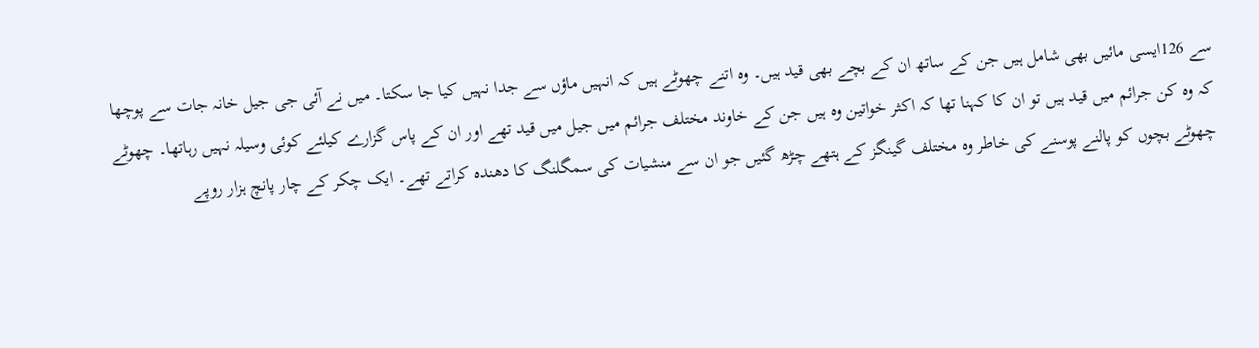سے 126ایسی مائیں بھی شامل ہیں جن کے ساتھ ان کے بچے بھی قید ہیں۔ وہ اتنے چھوٹے ہیں کہ انہیں ماؤں سے جدا نہیں کیا جا سکتا۔ میں نے آئی جی جیل خانہ جات سے پوچھا کہ وہ کن جرائم میں قید ہیں تو ان کا کہنا تھا کہ اکثر خواتین وہ ہیں جن کے خاوند مختلف جرائم میں جیل میں قید تھے اور ان کے پاس گزارے کیلئے کوئی وسیلہ نہیں رہاتھا۔ چھوٹے چھوٹے بچوں کو پالنے پوسنے کی خاطر وہ مختلف گینگز کے ہتھے چڑھ گئیں جو ان سے منشیات کی سمگلنگ کا دھندہ کراتے تھے۔ ایک چکر کے چار پانچ ہزار روپے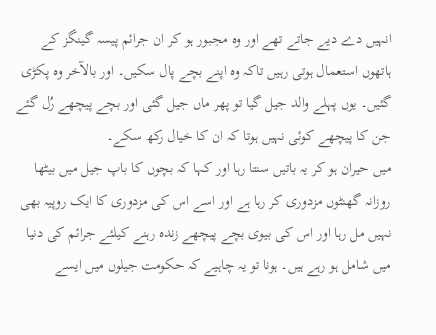انہیں دے دیے جاتے تھے اور وہ مجبور ہو کر ان جرائم پیسہ گینگز کے ہاتھوں استعمال ہوتی رہیں تاکہ وہ اپنے بچے پال سکیں۔ اور بالآخر وہ پکڑی گئیں۔ یوں پہلے والد جیل گیا تو پھر ماں جیل گئی اور بچے پیچھے رُل گئے جن کا پیچھے کوئی نہیں ہوتا کہ ان کا خیال رکھ سکے۔
میں حیران ہو کر یہ باتیں سنتا رہا اور کہا کہ بچوں کا باپ جیل میں بیٹھا روزانہ گھنٹوں مزدوری کر رہا ہے اور اسے اس کی مزدوری کا ایک روپیہ بھی نہیں مل رہا اور اس کی بیوی بچے پیچھے زندہ رہنے کیلئے جرائم کی دنیا میں شامل ہو رہے ہیں۔ ہونا تو یہ چاہیے کہ حکومت جیلوں میں ایسے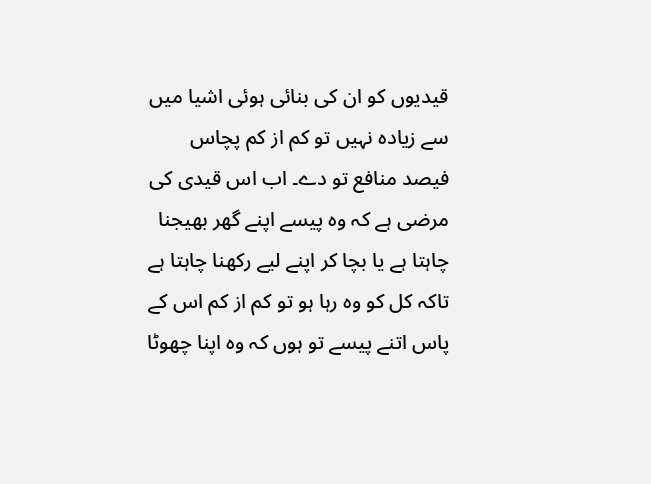قیدیوں کو ان کی بنائی ہوئی اشیا میں سے زیادہ نہیں تو کم از کم پچاس فیصد منافع تو دے۔ اب اس قیدی کی مرضی ہے کہ وہ پیسے اپنے گھر بھیجنا چاہتا ہے یا بچا کر اپنے لیے رکھنا چاہتا ہے تاکہ کل کو وہ رہا ہو تو کم از کم اس کے پاس اتنے پیسے تو ہوں کہ وہ اپنا چھوٹا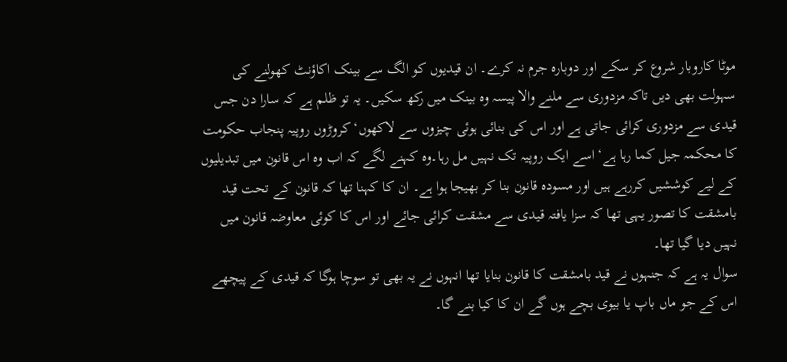موٹا کاروبار شروع کر سکے اور دوبارہ جرم نہ کرے۔ ان قیدیوں کو الگ سے بینک اکاؤنٹ کھولنے کی سہولت بھی دیں تاکہ مزدوری سے ملنے والا پیسہ وہ بینک میں رکھ سکیں۔ یہ تو ظلم ہے کہ سارا دن جس قیدی سے مزدوری کرائی جاتی ہے اور اس کی بنائی ہوئی چیزوں سے لاکھوں‘ کروڑوں روپیہ پنجاب حکومت کا محکمہ جیل کما رہا ہے‘ اسے ایک روپیہ تک نہیں مل رہا۔وہ کہنے لگے کہ اب وہ اس قانون میں تبدیلیوں کے لیے کوششیں کررہے ہیں اور مسودہ قانون بنا کر بھیجا ہوا ہے۔ ان کا کہنا تھا کہ قانون کے تحت قید بامشقت کا تصور یہی تھا کہ سزا یافتہ قیدی سے مشقت کرائی جائے اور اس کا کوئی معاوضہ قانون میں نہیں دیا گیا تھا۔
سوال یہ ہے کہ جنہوں نے قید بامشقت کا قانون بنایا تھا انہوں نے یہ بھی تو سوچا ہوگا کہ قیدی کے پیچھے اس کے جو ماں باپ یا بیوی بچے ہوں گے ان کا کیا بنے گا۔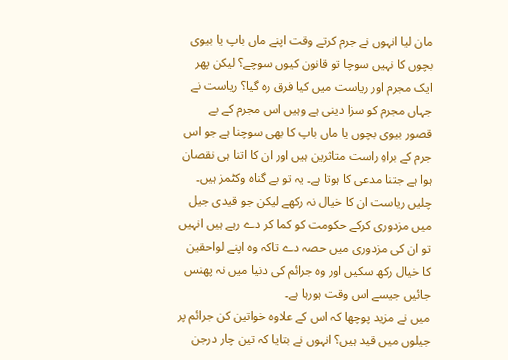مان لیا انہوں نے جرم کرتے وقت اپنے ماں باپ یا بیوی بچوں کا نہیں سوچا تو قانون کیوں سوچے؟ لیکن پھر ایک مجرم اور ریاست میں کیا فرق رہ گیا؟ ریاست نے جہاں مجرم کو سزا دینی ہے وہیں اس مجرم کے بے قصور بیوی بچوں یا ماں باپ کا بھی سوچنا ہے جو اس جرم کے براہِ راست متاثرین ہیں اور ان کا اتنا ہی نقصان ہوا ہے جتنا مدعی کا ہوتا ہے۔ یہ تو بے گناہ وکٹمز ہیں۔ چلیں ریاست ان کا خیال نہ رکھے لیکن جو قیدی جیل میں مزدوری کرکے حکومت کو کما کر دے رہے ہیں انہیں تو ان کی مزدوری میں حصہ دے تاکہ وہ اپنے لواحقین کا خیال رکھ سکیں اور وہ جرائم کی دنیا میں نہ پھنس جائیں جیسے اس وقت ہورہا ہے۔
میں نے مزید پوچھا کہ اس کے علاوہ خواتین کن جرائم پر جیلوں میں قید ہیں؟ انہوں نے بتایا کہ تین چار درجن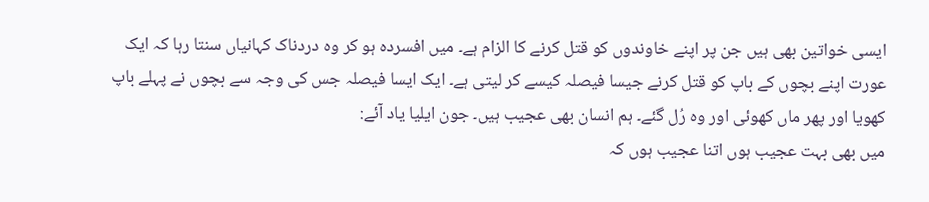ایسی خواتین بھی ہیں جن پر اپنے خاوندوں کو قتل کرنے کا الزام ہے۔ میں افسردہ ہو کر وہ دردناک کہانیاں سنتا رہا کہ ایک عورت اپنے بچوں کے باپ کو قتل کرنے جیسا فیصلہ کیسے کر لیتی ہے۔ ایک ایسا فیصلہ جس کی وجہ سے بچوں نے پہلے باپ کھویا اور پھر ماں کھوئی اور وہ رُل گئے۔ ہم انسان بھی عجیب ہیں۔ جون ایلیا یاد آئے:
میں بھی بہت عجیب ہوں اتنا عجیب ہوں کہ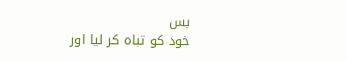بس
خود کو تباہ کر لیا اور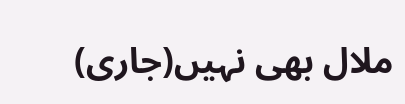ملال بھی نہیں(جاری)